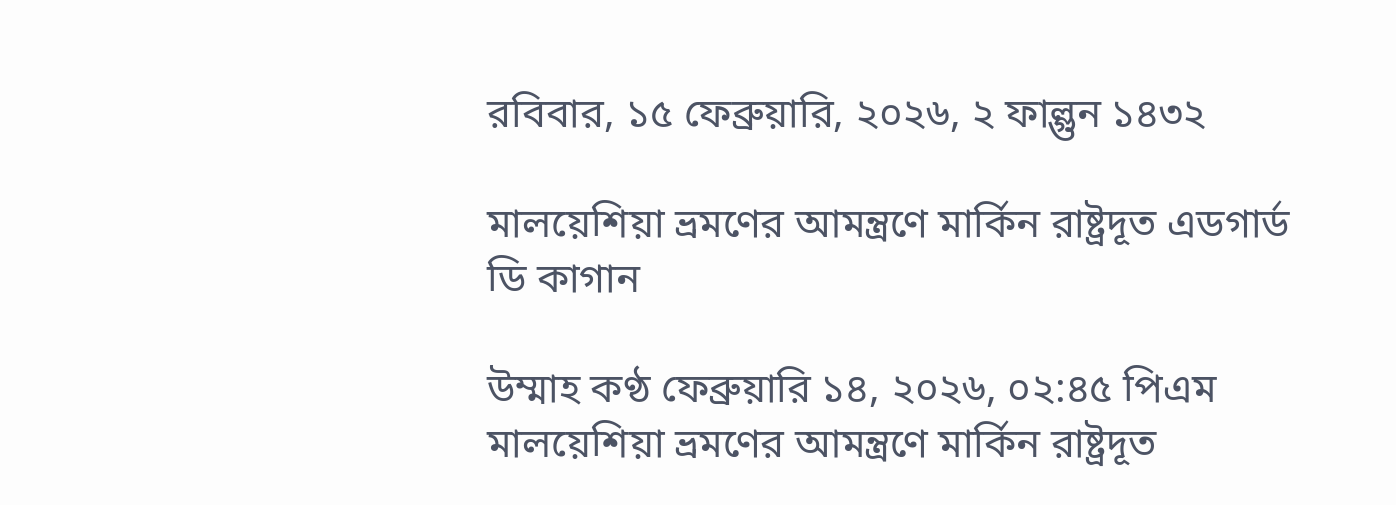রবিবার, ১৫ ফেব্রুয়ারি, ২০২৬, ২ ফাল্গুন ১৪৩২

মালয়েশিয়া ভ্রমণের আমন্ত্রণে মার্কিন রাষ্ট্রদূত এডগার্ড ডি কাগান

উম্মাহ কণ্ঠ ফেব্রুয়ারি ১৪, ২০২৬, ০২:৪৫ পিএম
মালয়েশিয়া ভ্রমণের আমন্ত্রণে মার্কিন রাষ্ট্রদূত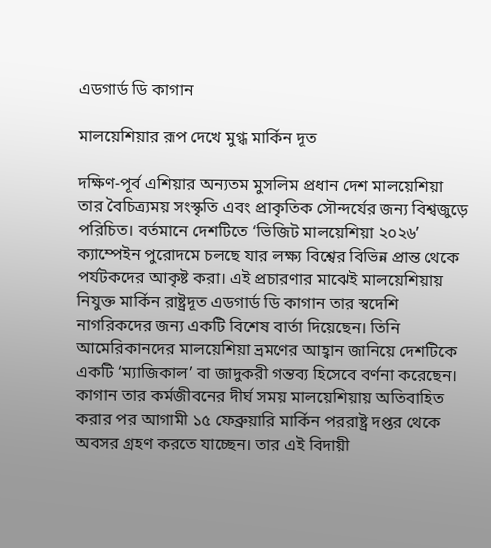এডগার্ড ডি কাগান

মালয়েশিয়ার রূপ দেখে মুগ্ধ মার্কিন দূত

দক্ষিণ-পূর্ব এশিয়ার অন্যতম মুসলিম প্রধান দেশ মালয়েশিয়া তার বৈচিত্র্যময় সংস্কৃতি এবং প্রাকৃতিক সৌন্দর্যের জন্য বিশ্বজুড়ে পরিচিত। বর্তমানে দেশটিতে ‘ভিজিট মালয়েশিয়া ২০২৬’ ক্যাম্পেইন পুরোদমে চলছে যার লক্ষ্য বিশ্বের বিভিন্ন প্রান্ত থেকে পর্যটকদের আকৃষ্ট করা। এই প্রচারণার মাঝেই মালয়েশিয়ায় নিযুক্ত মার্কিন রাষ্ট্রদূত এডগার্ড ডি কাগান তার স্বদেশি নাগরিকদের জন্য একটি বিশেষ বার্তা দিয়েছেন। তিনি আমেরিকানদের মালয়েশিয়া ভ্রমণের আহ্বান জানিয়ে দেশটিকে একটি ‘ম্যাজিকাল’ বা জাদুকরী গন্তব্য হিসেবে বর্ণনা করেছেন। কাগান তার কর্মজীবনের দীর্ঘ সময় মালয়েশিয়ায় অতিবাহিত করার পর আগামী ১৫ ফেব্রুয়ারি মার্কিন পররাষ্ট্র দপ্তর থেকে অবসর গ্রহণ করতে যাচ্ছেন। তার এই বিদায়ী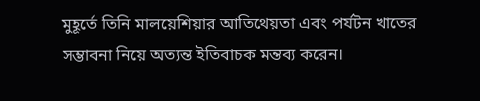মুহূর্তে তিনি মালয়েশিয়ার আতিথেয়তা এবং পর্যটন খাতের সম্ভাবনা নিয়ে অত্যন্ত ইতিবাচক মন্তব্য করেন।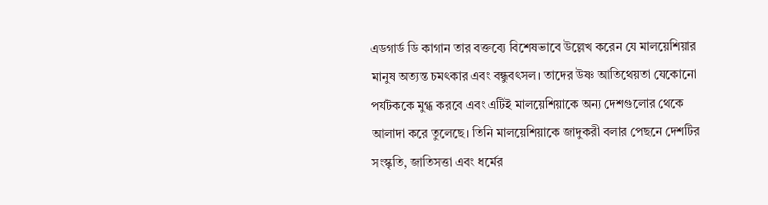এডগার্ড ডি কাগান তার বক্তব্যে বিশেষভাবে উল্লেখ করেন যে মালয়েশিয়ার মানুষ অত্যন্ত চমৎকার এবং বন্ধুবৎসল। তাদের উষ্ণ আতিথেয়তা যেকোনো পর্যটককে মুগ্ধ করবে এবং এটিই মালয়েশিয়াকে অন্য দেশগুলোর থেকে আলাদা করে তুলেছে। তিনি মালয়েশিয়াকে জাদুকরী বলার পেছনে দেশটির সংস্কৃতি, জাতিসত্তা এবং ধর্মের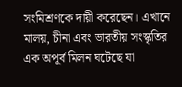সংমিশ্রণকে দায়ী করেছেন। এখানে মালয়, চীনা এবং ভারতীয় সংস্কৃতির এক অপূর্ব মিলন ঘটেছে যা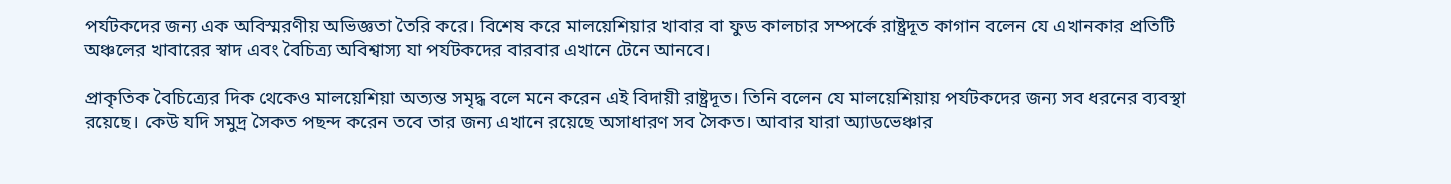পর্যটকদের জন্য এক অবিস্মরণীয় অভিজ্ঞতা তৈরি করে। বিশেষ করে মালয়েশিয়ার খাবার বা ফুড কালচার সম্পর্কে রাষ্ট্রদূত কাগান বলেন যে এখানকার প্রতিটি অঞ্চলের খাবারের স্বাদ এবং বৈচিত্র্য অবিশ্বাস্য যা পর্যটকদের বারবার এখানে টেনে আনবে।

প্রাকৃতিক বৈচিত্র্যের দিক থেকেও মালয়েশিয়া অত্যন্ত সমৃদ্ধ বলে মনে করেন এই বিদায়ী রাষ্ট্রদূত। তিনি বলেন যে মালয়েশিয়ায় পর্যটকদের জন্য সব ধরনের ব্যবস্থা রয়েছে। কেউ যদি সমুদ্র সৈকত পছন্দ করেন তবে তার জন্য এখানে রয়েছে অসাধারণ সব সৈকত। আবার যারা অ্যাডভেঞ্চার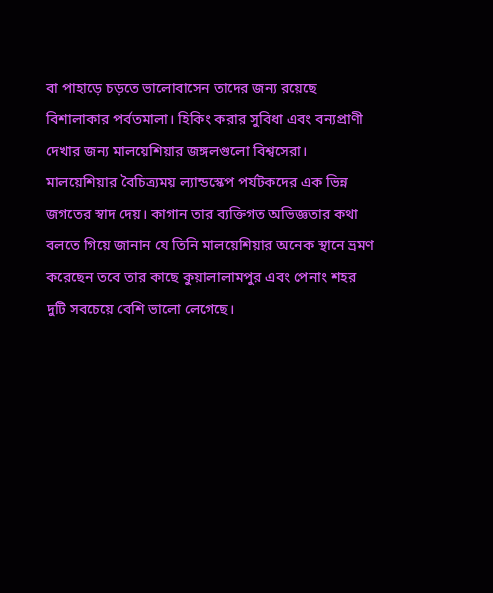বা পাহাড়ে চড়তে ভালোবাসেন তাদের জন্য রয়েছে বিশালাকার পর্বতমালা। হিকিং করার সুবিধা এবং বন্যপ্রাণী দেখার জন্য মালয়েশিয়ার জঙ্গলগুলো বিশ্বসেরা। মালয়েশিয়ার বৈচিত্র্যময় ল্যান্ডস্কেপ পর্যটকদের এক ভিন্ন জগতের স্বাদ দেয়। কাগান তার ব্যক্তিগত অভিজ্ঞতার কথা বলতে গিয়ে জানান যে তিনি মালয়েশিয়ার অনেক স্থানে ভ্রমণ করেছেন তবে তার কাছে কুয়ালালামপুর এবং পেনাং শহর দুটি সবচেয়ে বেশি ভালো লেগেছে।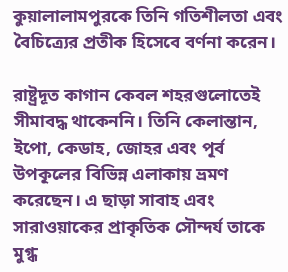কুয়ালালামপুরকে তিনি গতিশীলতা এবং বৈচিত্র্যের প্রতীক হিসেবে বর্ণনা করেন।

রাষ্ট্রদূত কাগান কেবল শহরগুলোতেই সীমাবদ্ধ থাকেননি। তিনি কেলান্তান, ইপো, কেডাহ, জোহর এবং পূর্ব উপকূলের বিভিন্ন এলাকায় ভ্রমণ করেছেন। এ ছাড়া সাবাহ এবং সারাওয়াকের প্রাকৃতিক সৌন্দর্য তাকে মুগ্ধ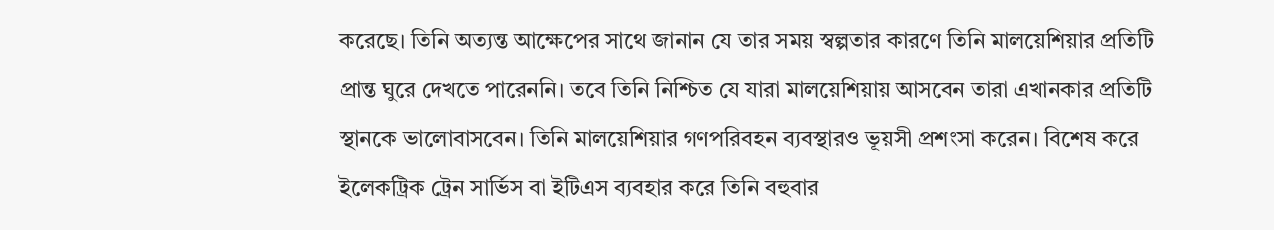করেছে। তিনি অত্যন্ত আক্ষেপের সাথে জানান যে তার সময় স্বল্পতার কারণে তিনি মালয়েশিয়ার প্রতিটি প্রান্ত ঘুরে দেখতে পারেননি। তবে তিনি নিশ্চিত যে যারা মালয়েশিয়ায় আসবেন তারা এখানকার প্রতিটি স্থানকে ভালোবাসবেন। তিনি মালয়েশিয়ার গণপরিবহন ব্যবস্থারও ভূয়সী প্রশংসা করেন। বিশেষ করে ইলেকট্রিক ট্রেন সার্ভিস বা ইটিএস ব্যবহার করে তিনি বহুবার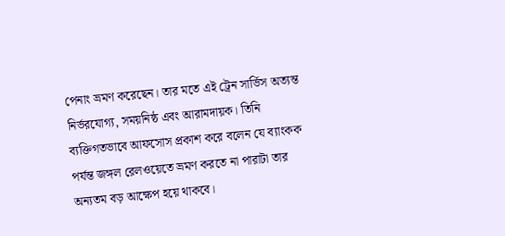পেনাং ভ্রমণ করেছেন। তার মতে এই ট্রেন সার্ভিস অত্যন্ত নির্ভরযোগ্য, সময়নিষ্ঠ এবং আরামদায়ক। তিনি ব্যক্তিগতভাবে আফসোস প্রকাশ করে বলেন যে ব্যাংকক পর্যন্ত জঙ্গল রেলওয়েতে ভ্রমণ করতে না পারাটা তার অন্যতম বড় আক্ষেপ হয়ে থাকবে।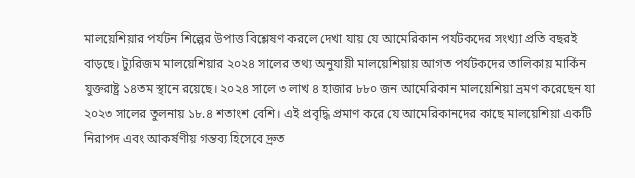মালয়েশিয়ার পর্যটন শিল্পের উপাত্ত বিশ্লেষণ করলে দেখা যায় যে আমেরিকান পর্যটকদের সংখ্যা প্রতি বছরই বাড়ছে। ট্যুরিজম মালয়েশিয়ার ২০২৪ সালের তথ্য অনুযায়ী মালয়েশিয়ায় আগত পর্যটকদের তালিকায় মার্কিন যুক্তরাষ্ট্র ১৪তম স্থানে রয়েছে। ২০২৪ সালে ৩ লাখ ৪ হাজার ৮৮০ জন আমেরিকান মালয়েশিয়া ভ্রমণ করেছেন যা ২০২৩ সালের তুলনায় ১৮.৪ শতাংশ বেশি। এই প্রবৃদ্ধি প্রমাণ করে যে আমেরিকানদের কাছে মালয়েশিয়া একটি নিরাপদ এবং আকর্ষণীয় গন্তব্য হিসেবে দ্রুত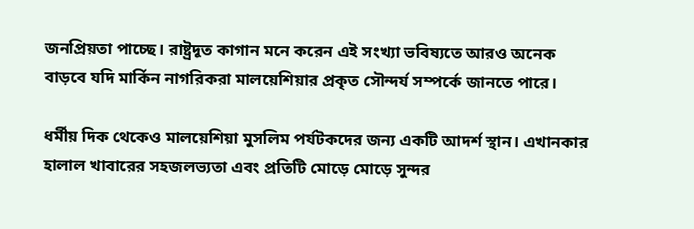জনপ্রিয়তা পাচ্ছে। রাষ্ট্রদূত কাগান মনে করেন এই সংখ্যা ভবিষ্যতে আরও অনেক বাড়বে যদি মার্কিন নাগরিকরা মালয়েশিয়ার প্রকৃত সৌন্দর্য সম্পর্কে জানতে পারে।

ধর্মীয় দিক থেকেও মালয়েশিয়া মুসলিম পর্যটকদের জন্য একটি আদর্শ স্থান। এখানকার হালাল খাবারের সহজলভ্যতা এবং প্রতিটি মোড়ে মোড়ে সুন্দর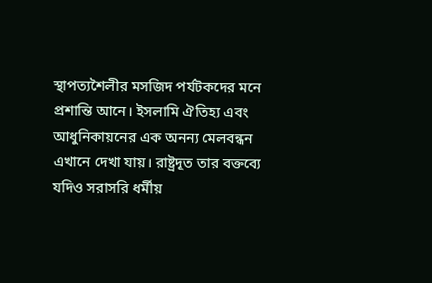স্থাপত্যশৈলীর মসজিদ পর্যটকদের মনে প্রশান্তি আনে। ইসলামি ঐতিহ্য এবং আধুনিকায়নের এক অনন্য মেলবন্ধন এখানে দেখা যায়। রাষ্ট্রদূত তার বক্তব্যে যদিও সরাসরি ধর্মীয়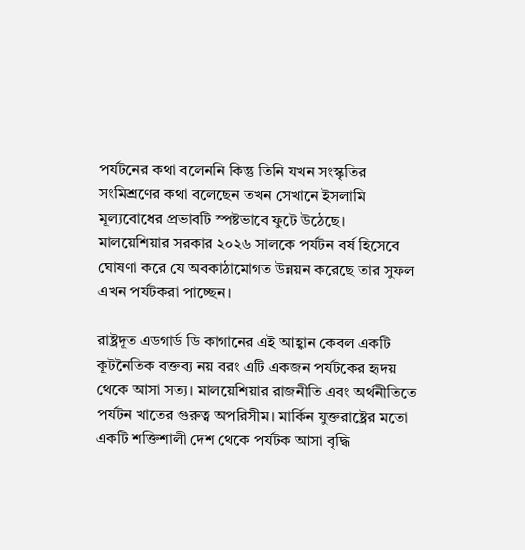পর্যটনের কথা বলেননি কিন্তু তিনি যখন সংস্কৃতির সংমিশ্রণের কথা বলেছেন তখন সেখানে ইসলামি মূল্যবোধের প্রভাবটি স্পষ্টভাবে ফুটে উঠেছে। মালয়েশিয়ার সরকার ২০২৬ সালকে পর্যটন বর্ষ হিসেবে ঘোষণা করে যে অবকাঠামোগত উন্নয়ন করেছে তার সুফল এখন পর্যটকরা পাচ্ছেন।

রাষ্ট্রদূত এডগার্ড ডি কাগানের এই আহ্বান কেবল একটি কূটনৈতিক বক্তব্য নয় বরং এটি একজন পর্যটকের হৃদয় থেকে আসা সত্য। মালয়েশিয়ার রাজনীতি এবং অর্থনীতিতে পর্যটন খাতের গুরুত্ব অপরিসীম। মার্কিন যুক্তরাষ্ট্রের মতো একটি শক্তিশালী দেশ থেকে পর্যটক আসা বৃদ্ধি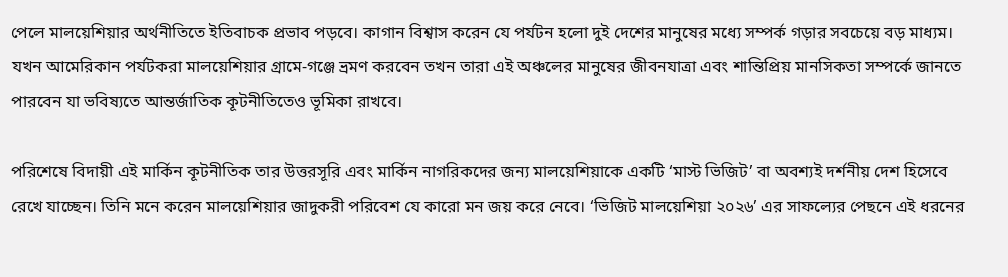পেলে মালয়েশিয়ার অর্থনীতিতে ইতিবাচক প্রভাব পড়বে। কাগান বিশ্বাস করেন যে পর্যটন হলো দুই দেশের মানুষের মধ্যে সম্পর্ক গড়ার সবচেয়ে বড় মাধ্যম। যখন আমেরিকান পর্যটকরা মালয়েশিয়ার গ্রামে-গঞ্জে ভ্রমণ করবেন তখন তারা এই অঞ্চলের মানুষের জীবনযাত্রা এবং শান্তিপ্রিয় মানসিকতা সম্পর্কে জানতে পারবেন যা ভবিষ্যতে আন্তর্জাতিক কূটনীতিতেও ভূমিকা রাখবে।

পরিশেষে বিদায়ী এই মার্কিন কূটনীতিক তার উত্তরসূরি এবং মার্কিন নাগরিকদের জন্য মালয়েশিয়াকে একটি ‘মাস্ট ভিজিট’ বা অবশ্যই দর্শনীয় দেশ হিসেবে রেখে যাচ্ছেন। তিনি মনে করেন মালয়েশিয়ার জাদুকরী পরিবেশ যে কারো মন জয় করে নেবে। ‘ভিজিট মালয়েশিয়া ২০২৬’ এর সাফল্যের পেছনে এই ধরনের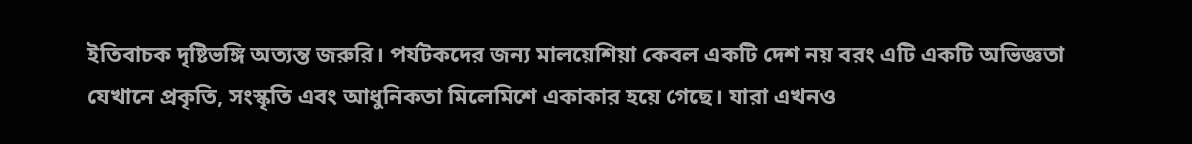ইতিবাচক দৃষ্টিভঙ্গি অত্যন্ত জরুরি। পর্যটকদের জন্য মালয়েশিয়া কেবল একটি দেশ নয় বরং এটি একটি অভিজ্ঞতা যেখানে প্রকৃতি, সংস্কৃতি এবং আধুনিকতা মিলেমিশে একাকার হয়ে গেছে। যারা এখনও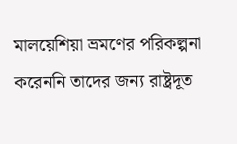মালয়েশিয়া ভ্রমণের পরিকল্পনা করেননি তাদের জন্য রাষ্ট্রদূত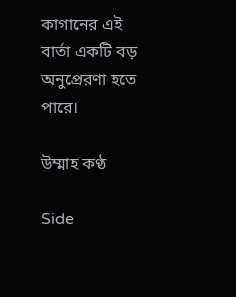কাগানের এই বার্তা একটি বড় অনুপ্রেরণা হতে পারে।

উম্মাহ কণ্ঠ

Side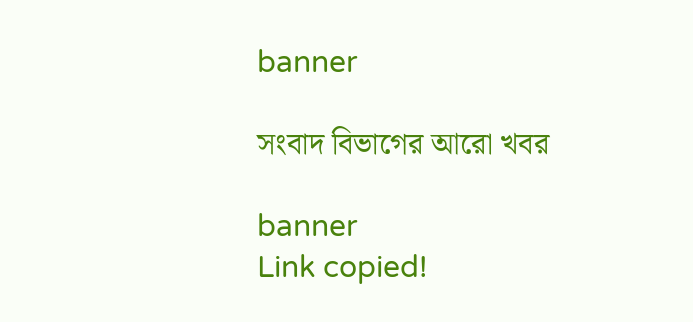banner

সংবাদ বিভাগের আরো খবর

banner
Link copied!